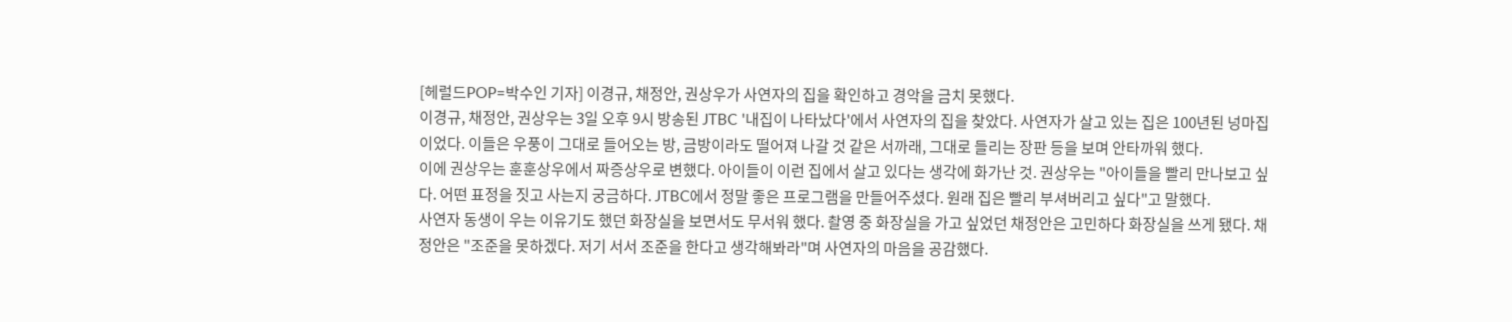[헤럴드POP=박수인 기자] 이경규, 채정안, 권상우가 사연자의 집을 확인하고 경악을 금치 못했다.
이경규, 채정안, 권상우는 3일 오후 9시 방송된 JTBC '내집이 나타났다'에서 사연자의 집을 찾았다. 사연자가 살고 있는 집은 100년된 넝마집이었다. 이들은 우풍이 그대로 들어오는 방, 금방이라도 떨어져 나갈 것 같은 서까래, 그대로 들리는 장판 등을 보며 안타까워 했다.
이에 권상우는 훈훈상우에서 짜증상우로 변했다. 아이들이 이런 집에서 살고 있다는 생각에 화가난 것. 권상우는 "아이들을 빨리 만나보고 싶다. 어떤 표정을 짓고 사는지 궁금하다. JTBC에서 정말 좋은 프로그램을 만들어주셨다. 원래 집은 빨리 부셔버리고 싶다"고 말했다.
사연자 동생이 우는 이유기도 했던 화장실을 보면서도 무서워 했다. 촬영 중 화장실을 가고 싶었던 채정안은 고민하다 화장실을 쓰게 됐다. 채정안은 "조준을 못하겠다. 저기 서서 조준을 한다고 생각해봐라"며 사연자의 마음을 공감했다.